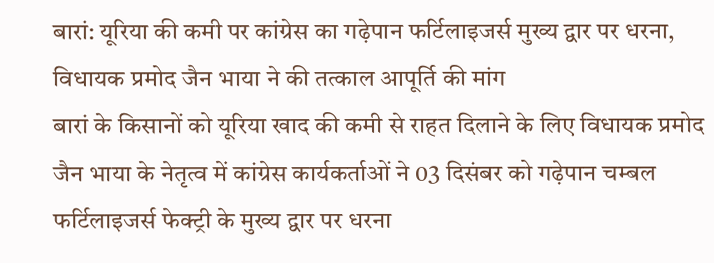बारां: यूरिया की कमी पर कांग्रेस का गढ़ेपान फर्टिलाइजर्स मुख्य द्वार पर धरना, विधायक प्रमोद जैन भाया ने की तत्काल आपूर्ति की मांग
बारां के किसानों को यूरिया खाद की कमी से राहत दिलाने के लिए विधायक प्रमोद जैन भाया के नेतृत्व में कांग्रेस कार्यकर्ताओं ने 03 दिसंबर को गढ़ेपान चम्बल फर्टिलाइजर्स फेक्ट्री के मुख्य द्वार पर धरना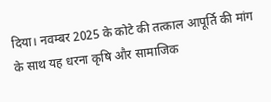दिया। नवम्बर 2025 के कोटे की तत्काल आपूर्ति की मांग के साथ यह धरना कृषि और सामाजिक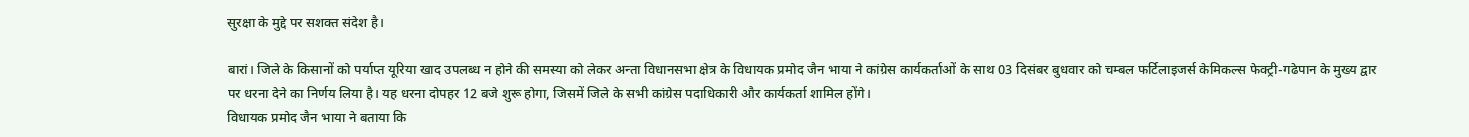सुरक्षा के मुद्दे पर सशक्त संदेश है।

बारां। जिले के किसानों को पर्याप्त यूरिया खाद उपलब्ध न होने की समस्या को लेकर अन्ता विधानसभा क्षेत्र के विधायक प्रमोद जैन भाया ने कांग्रेस कार्यकर्ताओं के साथ 03 दिसंबर बुधवार को चम्बल फर्टिलाइजर्स केमिकल्स फेक्ट्री-गढेपान के मुख्य द्वार पर धरना देने का निर्णय लिया है। यह धरना दोपहर 12 बजे शुरू होगा, जिसमें जिले के सभी कांग्रेस पदाधिकारी और कार्यकर्ता शामिल होंगे।
विधायक प्रमोद जैन भाया ने बताया कि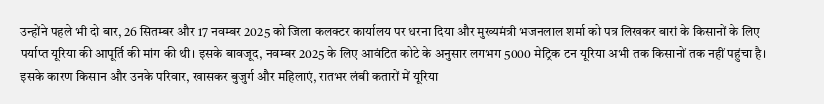उन्होंने पहले भी दो बार, 26 सितम्बर और 17 नवम्बर 2025 को जिला कलक्टर कार्यालय पर धरना दिया और मुख्यमंत्री भजनलाल शर्मा को पत्र लिखकर बारां के किसानों के लिए पर्याप्त यूरिया की आपूर्ति की मांग की थी। इसके बावजूद, नवम्बर 2025 के लिए आवंटित कोटे के अनुसार लगभग 5000 मेट्रिक टन यूरिया अभी तक किसानों तक नहीं पहुंचा है। इसके कारण किसान और उनके परिवार, खासकर बुजुर्ग और महिलाएं, रातभर लंबी कतारों में यूरिया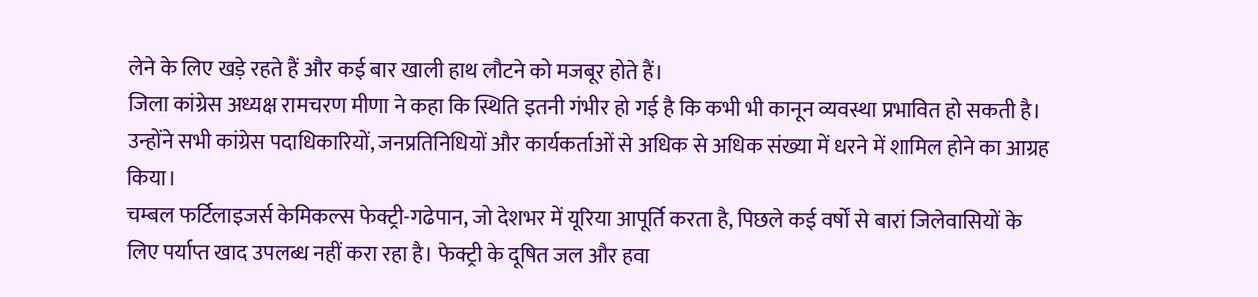लेने के लिए खड़े रहते हैं और कई बार खाली हाथ लौटने को मजबूर होते हैं।
जिला कांग्रेस अध्यक्ष रामचरण मीणा ने कहा कि स्थिति इतनी गंभीर हो गई है कि कभी भी कानून व्यवस्था प्रभावित हो सकती है। उन्होंने सभी कांग्रेस पदाधिकारियों, जनप्रतिनिधियों और कार्यकर्ताओं से अधिक से अधिक संख्या में धरने में शामिल होने का आग्रह किया।
चम्बल फर्टिलाइजर्स केमिकल्स फेक्ट्री-गढेपान, जो देशभर में यूरिया आपूर्ति करता है, पिछले कई वर्षों से बारां जिलेवासियों के लिए पर्याप्त खाद उपलब्ध नहीं करा रहा है। फेक्ट्री के दूषित जल और हवा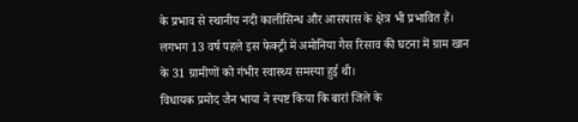के प्रभाव से स्थानीय नदी कालीसिन्ध और आसपास के क्षेत्र भी प्रभावित हैं। लगभग 13 वर्ष पहले इस फेक्ट्री में अमोनिया गैस रिसाव की घटना में ग्राम खान के 31 ग्रामीणों को गंभीर स्वास्थ्य समस्या हुई थी।
विधायक प्रमोद जैन भाया ने स्पष्ट किया कि बारां जिले के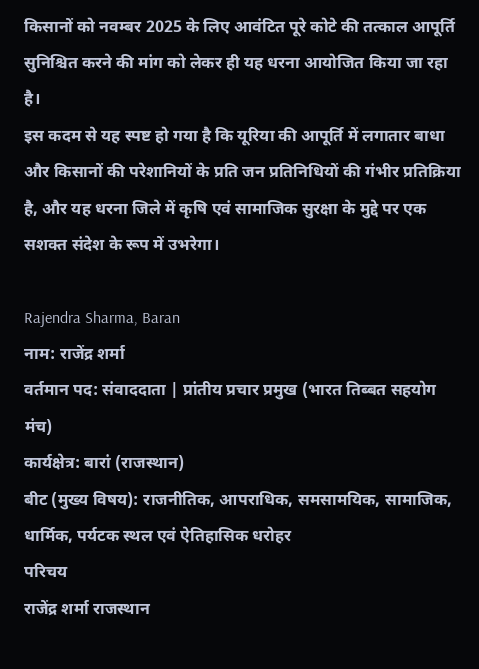किसानों को नवम्बर 2025 के लिए आवंटित पूरे कोटे की तत्काल आपूर्ति सुनिश्चित करने की मांग को लेकर ही यह धरना आयोजित किया जा रहा है।
इस कदम से यह स्पष्ट हो गया है कि यूरिया की आपूर्ति में लगातार बाधा और किसानों की परेशानियों के प्रति जन प्रतिनिधियों की गंभीर प्रतिक्रिया है, और यह धरना जिले में कृषि एवं सामाजिक सुरक्षा के मुद्दे पर एक सशक्त संदेश के रूप में उभरेगा।

Rajendra Sharma, Baran
नाम: राजेंद्र शर्मा
वर्तमान पद: संवाददाता | प्रांतीय प्रचार प्रमुख (भारत तिब्बत सहयोग मंच)
कार्यक्षेत्र: बारां (राजस्थान)
बीट (मुख्य विषय): राजनीतिक, आपराधिक, समसामयिक, सामाजिक, धार्मिक, पर्यटक स्थल एवं ऐतिहासिक धरोहर
परिचय
राजेंद्र शर्मा राजस्थान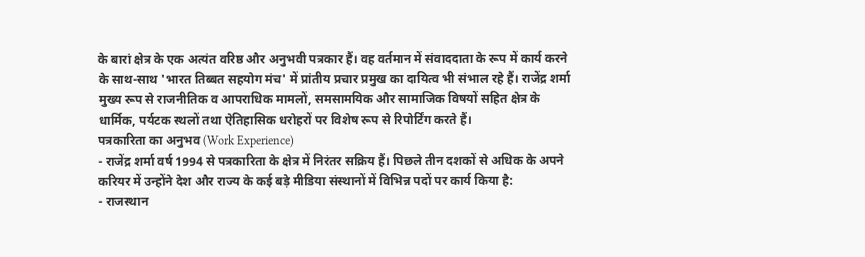के बारां क्षेत्र के एक अत्यंत वरिष्ठ और अनुभवी पत्रकार हैं। वह वर्तमान में संवाददाता के रूप में कार्य करने के साथ-साथ 'भारत तिब्बत सहयोग मंच' में प्रांतीय प्रचार प्रमुख का दायित्व भी संभाल रहे हैं। राजेंद्र शर्मा मुख्य रूप से राजनीतिक व आपराधिक मामलों, समसामयिक और सामाजिक विषयों सहित क्षेत्र के धार्मिक, पर्यटक स्थलों तथा ऐतिहासिक धरोहरों पर विशेष रूप से रिपोर्टिंग करते हैं।
पत्रकारिता का अनुभव (Work Experience)
- राजेंद्र शर्मा वर्ष 1994 से पत्रकारिता के क्षेत्र में निरंतर सक्रिय हैं। पिछले तीन दशकों से अधिक के अपने करियर में उन्होंने देश और राज्य के कई बड़े मीडिया संस्थानों में विभिन्न पदों पर कार्य किया है:
- राजस्थान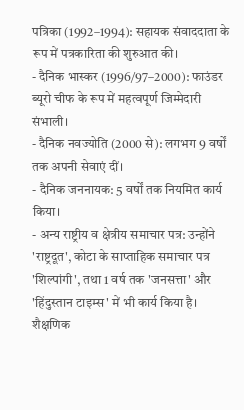पत्रिका (1992–1994): सहायक संवाददाता के रूप में पत्रकारिता की शुरुआत की।
- दैनिक भास्कर (1996/97–2000): फाउंडर ब्यूरो चीफ के रूप में महत्वपूर्ण जिम्मेदारी संभाली।
- दैनिक नवज्योति (2000 से): लगभग 9 वर्षों तक अपनी सेवाएं दीं।
- दैनिक जननायक: 5 वर्षों तक नियमित कार्य किया।
- अन्य राष्ट्रीय व क्षेत्रीय समाचार पत्र: उन्होंने 'राष्ट्रदूत', कोटा के साप्ताहिक समाचार पत्र 'शिल्पांगी', तथा 1 वर्ष तक 'जनसत्ता' और 'हिंदुस्तान टाइम्स' में भी कार्य किया है।
शैक्षणिक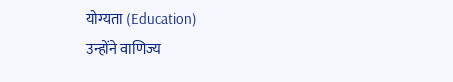योग्यता (Education)
उन्होंने वाणिज्य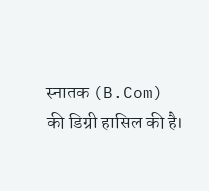स्नातक (B.Com) की डिग्री हासिल की है।